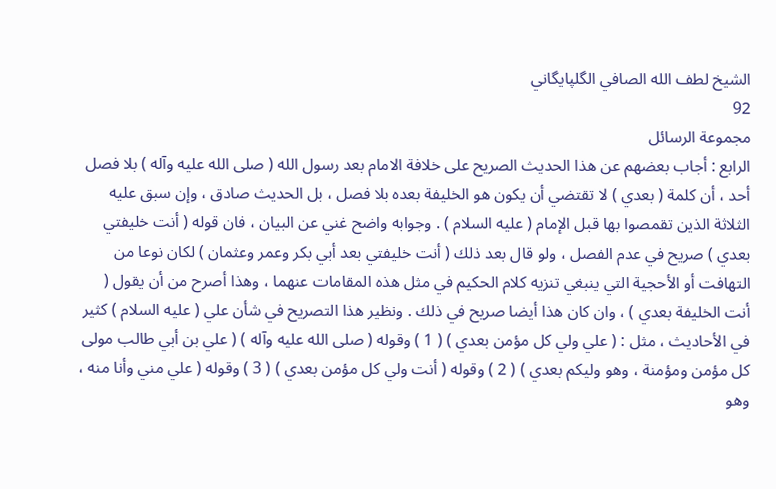الشيخ لطف الله الصافي الگلپايگاني
92
مجموعة الرسائل
الرابع : أجاب بعضهم عن هذا الحديث الصريح على خلافة الامام بعد رسول الله ( صلى الله عليه وآله ) بلا فصل أحد ، أن كلمة ( بعدي ) لا تقتضي أن يكون هو الخليفة بعده بلا فصل ، بل الحديث صادق ، وإن سبق عليه الثلاثة الذين تقمصوا بها قبل الإمام ( عليه السلام ) . وجوابه واضح غني عن البيان ، فان قوله ( أنت خليفتي بعدي ) صريح في عدم الفصل ، ولو قال بعد ذلك ( أنت خليفتي بعد أبي بكر وعمر وعثمان ) لكان نوعا من التهافت أو الأحجية التي ينبغي تنزيه كلام الحكيم في مثل هذه المقامات عنهما ، وهذا أصرح من أن يقول ( أنت الخليفة بعدي ) ، وان كان هذا أيضا صريح في ذلك . ونظير هذا التصريح في شأن علي ( عليه السلام ) كثير في الأحاديث ، مثل : ( علي ولي كل مؤمن بعدي ) ( 1 ) وقوله ( صلى الله عليه وآله ) ( علي بن أبي طالب مولى كل مؤمن ومؤمنة ، وهو وليكم بعدي ) ( 2 ) وقوله ( أنت ولي كل مؤمن بعدي ) ( 3 ) وقوله ( علي مني وأنا منه ، وهو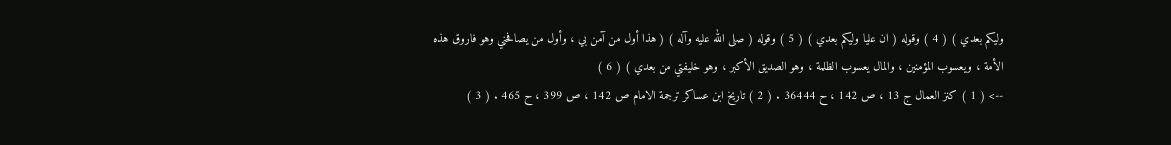وليكم بعدي ) ( 4 ) وقوله ( ان عليا وليكم بعدي ) ( 5 ) وقوله ( صلى الله عليه وآله ) ( هذا أول من آمن بي ، وأول من يصافحني وهو فاروق هذه الأمة ، ويعسوب المؤمنين ، والمال يعسوب الظلمة ، وهو الصديق الأكبر ، وهو خليفتي من بعدي ) ( 6 )
--> ( 1 ) كنز العمال ج 13 ، ص 142 ، ح 36444 . ( 2 ) تاريخ ابن عساكر ترجمة الامام ص 142 ، ص 399 ، ح 465 . ( 3 )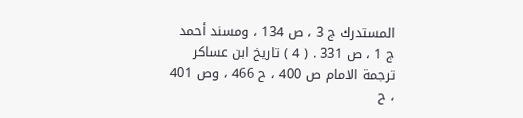المستدرك ج 3 ، ص 134 ، ومسند أحمد ج 1 ، ص 331 . ( 4 ) تاريخ ابن عساكر ترجمة الامام ص 400 ، ح 466 ، وص 401 ، ح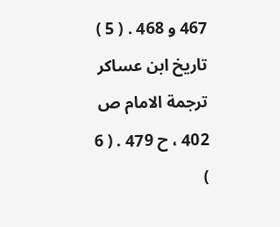467 و 468 . ( 5 ) تاريخ ابن عساكر ترجمة الامام ص 402 ، ح 479 . ( 6 )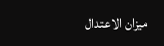ميزان الاعتدال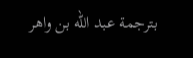بترجمة عبد الله بن واهر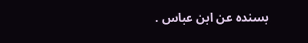بسنده عن ابن عباس .